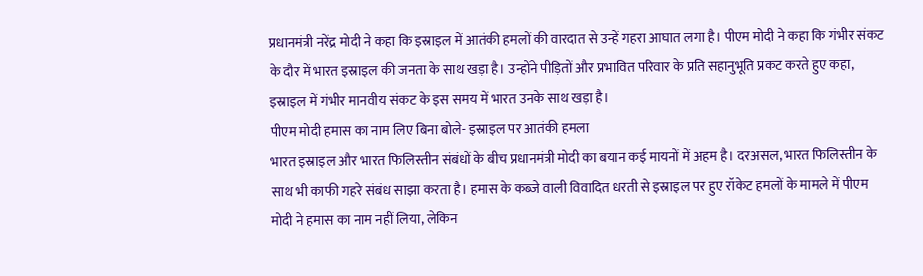प्रधानमंत्री नरेंद्र मोदी ने कहा कि इस्राइल में आतंकी हमलों की वारदात से उन्हें गहरा आघात लगा है। पीएम मोदी ने कहा कि गंभीर संकट के दौर में भारत इस्राइल की जनता के साथ खड़ा है। उन्होंने पीड़ितों और प्रभावित परिवार के प्रति सहानुभूति प्रकट करते हुए कहा, इस्राइल में गंभीर मानवीय संकट के इस समय में भारत उनके साथ खड़ा है।
पीएम मोदी हमास का नाम लिए बिना बोले- इस्राइल पर आतंकी हमला
भारत इस्राइल और भारत फिलिस्तीन संबंधों के बीच प्रधानमंत्री मोदी का बयान कई मायनों में अहम है। दरअसल, भारत फिलिस्तीन के साथ भी काफी गहरे संबंध साझा करता है। हमास के कब्जे वाली विवादित धरती से इस्राइल पर हुए रॉकेट हमलों के मामले में पीएम मोदी ने हमास का नाम नहीं लिया, लेकिन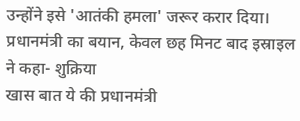उन्होंने इसे 'आतंकी हमला' जरूर करार दिया।
प्रधानमंत्री का बयान, केवल छह मिनट बाद इस्राइल ने कहा- शुक्रिया
खास बात ये की प्रधानमंत्री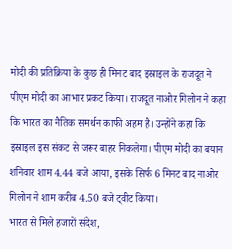मोदी की प्रतिक्रिया के कुछ ही मिनट बाद इस्राइल के राजदूत ने पीएम मोदी का आभार प्रकट किया। राजदूत नाओर गिलोन ने कहा कि भारत का नैतिक समर्थन काफी अहम है। उन्होंने कहा कि इस्राइल इस संकट से जरूर बाहर निकलेगा। पीएम मोदी का बयान शनिवार शाम 4.44 बजे आया, इसके सिर्फ 6 मिनट बाद नाओर गिलोन ने शाम करीब 4.50 बजे ट्वीट किया।
भारत से मिले हजारों संदेश,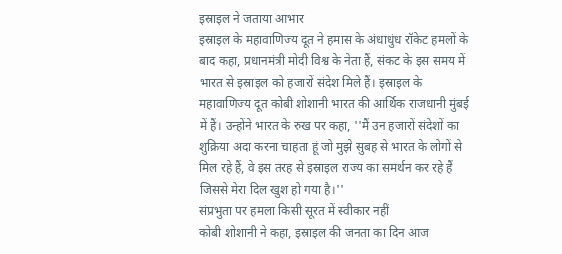इस्राइल ने जताया आभार
इस्राइल के महावाणिज्य दूत ने हमास के अंधाधुंध रॉकेट हमलों के बाद कहा, प्रधानमंत्री मोदी विश्व के नेता हैं, संकट के इस समय में भारत से इस्राइल को हजारों संदेश मिले हैं। इस्राइल के महावाणिज्य दूत कोबी शोशानी भारत की आर्थिक राजधानी मुंबई में हैं। उन्होंने भारत के रुख पर कहा, ''मैं उन हजारों संदेशों का शुक्रिया अदा करना चाहता हूं जो मुझे सुबह से भारत के लोगों से मिल रहे हैं, वे इस तरह से इस्राइल राज्य का समर्थन कर रहे हैं जिससे मेरा दिल खुश हो गया है।''
संप्रभुता पर हमला किसी सूरत में स्वीकार नहीं
कोबी शोशानी ने कहा, इस्राइल की जनता का दिन आज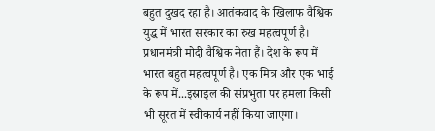बहुत दुखद रहा है। आतंकवाद के खिलाफ वैश्विक युद्ध में भारत सरकार का रुख महत्वपूर्ण है। प्रधानमंत्री मोदी वैश्विक नेता हैं। देश के रूप में भारत बहुत महत्वपूर्ण है। एक मित्र और एक भाई के रूप में...इस्राइल की संप्रभुता पर हमला किसी भी सूरत में स्वीकार्य नहीं किया जाएगा।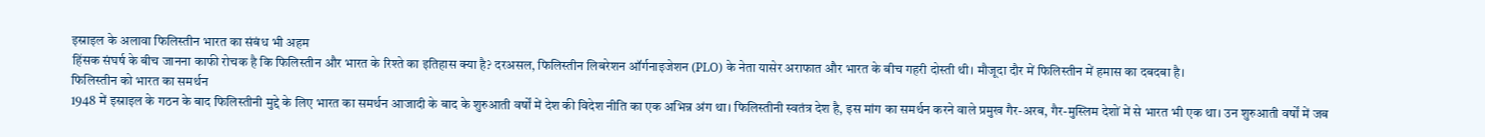इस्राइल के अलावा फिलिस्तीन भारत का संबंध भी अहम
हिंसक संघर्ष के बीच जानना काफी रोचक है कि फिलिस्तीन और भारत के रिश्ते का इतिहास क्या है? दरअसल, फिलिस्तीन लिबरेशन ऑर्गनाइजेशन (PLO) के नेता यासेर अराफात और भारत के बीच गहरी दोस्ती थी। मौजूदा दौर में फिलिस्तीन में हमास का दबदबा है।
फिलिस्तीन को भारत का समर्थन
1948 में इस्राइल के गठन के बाद फिलिस्तीनी मुद्दे के लिए भारत का समर्थन आजादी के बाद के शुरुआती वर्षों में देश की विदेश नीति का एक अभिन्न अंग था। फिलिस्तीनी स्वतंत्र देश है, इस मांग का समर्थन करने वाले प्रमुख गैर-अरब, गैर-मुस्लिम देशों में से भारत भी एक था। उन शुरुआती वर्षों में जब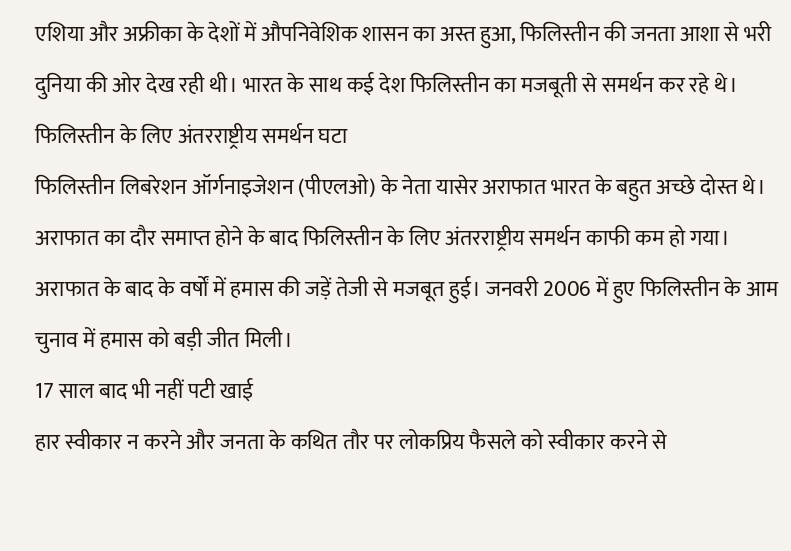एशिया और अफ्रीका के देशों में औपनिवेशिक शासन का अस्त हुआ, फिलिस्तीन की जनता आशा से भरी दुनिया की ओर देख रही थी। भारत के साथ कई देश फिलिस्तीन का मजबूती से समर्थन कर रहे थे।
फिलिस्तीन के लिए अंतरराष्ट्रीय समर्थन घटा
फिलिस्तीन लिबरेशन ऑर्गनाइजेशन (पीएलओ) के नेता यासेर अराफात भारत के बहुत अच्छे दोस्त थे। अराफात का दौर समाप्त होने के बाद फिलिस्तीन के लिए अंतरराष्ट्रीय समर्थन काफी कम हो गया। अराफात के बाद के वर्षों में हमास की जड़ें तेजी से मजबूत हुई। जनवरी 2006 में हुए फिलिस्तीन के आम चुनाव में हमास को बड़ी जीत मिली।
17 साल बाद भी नहीं पटी खाई
हार स्वीकार न करने और जनता के कथित तौर पर लोकप्रिय फैसले को स्वीकार करने से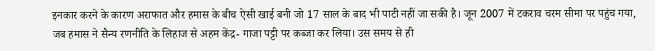इनकार करने के कारण अराफात और हमास के बीच ऐसी खाई बनी जो 17 साल के बाद भी पाटी नहीं जा सकी है। जून 2007 में टकराव चरम सीमा पर पहुंच गया, जब हमास ने सैन्य रणनीति के लिहाज से अहम केंद्र- गाजा पट्टी पर कब्जा कर लिया। उस समय से ही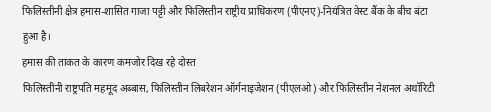फिलिस्तीनी क्षेत्र हमास-शासित गाजा पट्टी और फिलिस्तीन राष्ट्रीय प्राधिकरण (पीएनए)-नियंत्रित वेस्ट बैंक के बीच बंटा हुआ है।
हमास की ताकत के कारण कमजोर दिख रहे दोस्त
फिलिस्तीनी राष्ट्रपति महमूद अब्बास, फिलिस्तीन लिबरेशन ऑर्गनाइजेशन (पीएलओ) और फिलिस्तीन नेशनल अथॉरिटी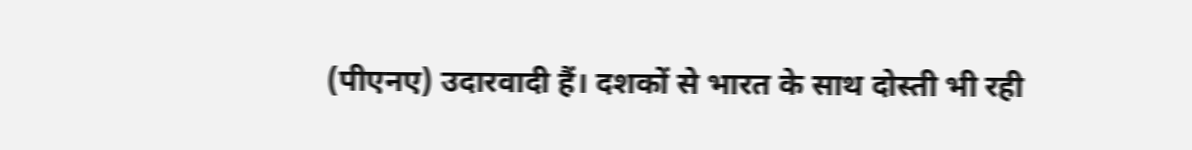(पीएनए) उदारवादी हैं। दशकों से भारत के साथ दोस्ती भी रही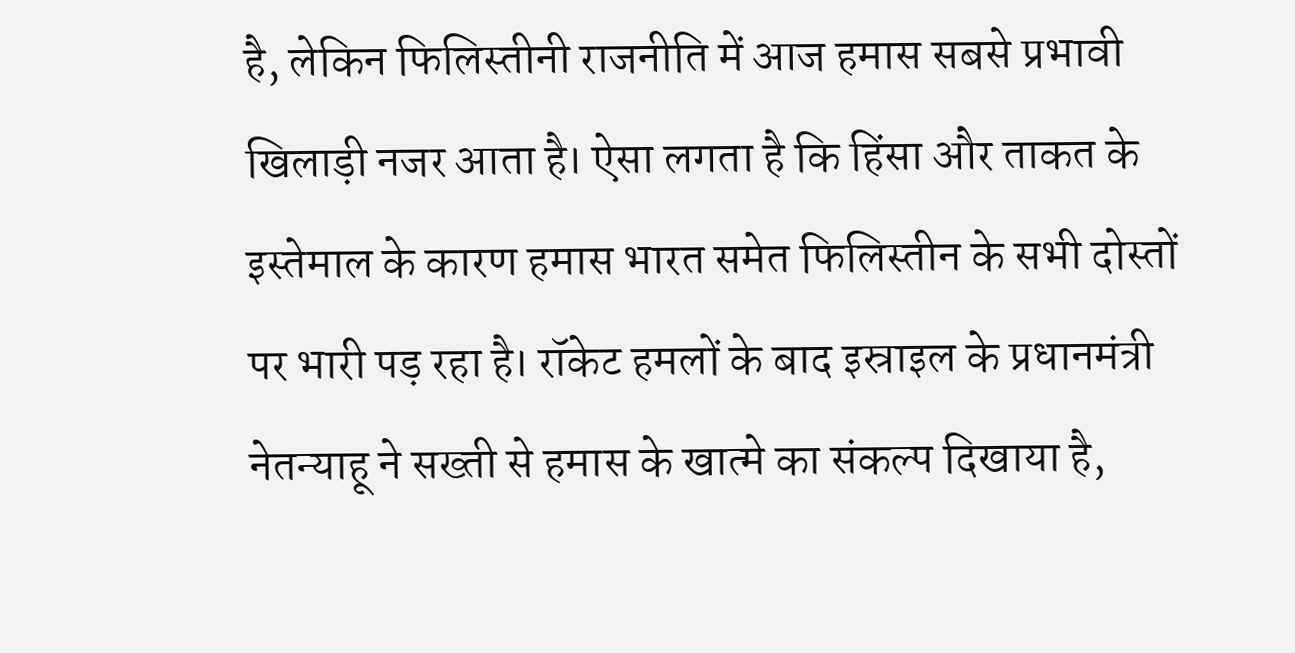है, लेकिन फिलिस्तीनी राजनीति में आज हमास सबसे प्रभावी खिलाड़ी नजर आता है। ऐसा लगता है कि हिंसा और ताकत के इस्तेमाल के कारण हमास भारत समेत फिलिस्तीन के सभी दोस्तों पर भारी पड़ रहा है। रॉकेट हमलों के बाद इस्राइल के प्रधानमंत्री नेतन्याहू ने सख्ती से हमास के खात्मे का संकल्प दिखाया है,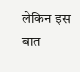लेकिन इस बात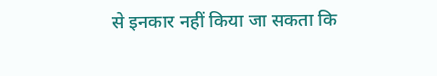से इनकार नहीं किया जा सकता कि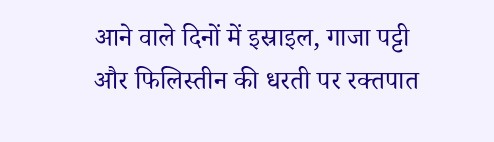आने वाले दिनों में इस्राइल, गाजा पट्टी और फिलिस्तीन की धरती पर रक्तपात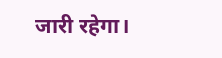जारी रहेगा।